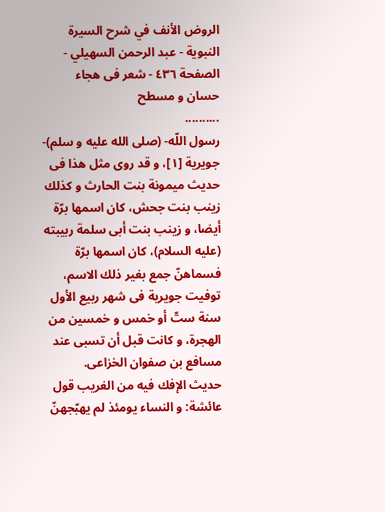الروض الأنف في شرح السيرة النبوية - عبد الرحمن السهيلي - الصفحة ٤٣٦ - شعر فى هجاء حسان و مسطح
..........
رسول اللّه- (صلى الله عليه و سلم)- جويرية [١]، و قد روى مثل هذا فى حديث ميمونة بنت الحارث و كذلك زينب بنت جحش، كان اسمها برّة أيضا، و زينب بنت أبى سلمة ربيبته (عليه السلام)، كان اسمها برّة فسماهنّ جمع بغير ذلك الاسم، توفيت جويرية فى شهر ربيع الأول سنة ستّ أو خمس و خمسين من الهجرة، و كانت قبل أن تسبى عند مسافع بن صفوان الخزاعى.
حديث الإفك فيه من الغريب قول عائشة: و النساء يومئذ لم يهبّجهنّ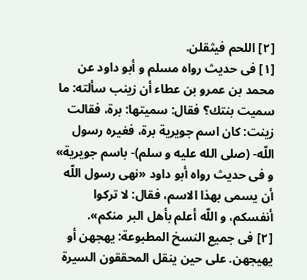[٢] اللحم فيثقلن.
[١] فى حديث رواه مسلم و أبو داود عن محمد بن عمرو بن عطاء أن زينب سألته: ما سميت بنتك؟ فقال: سميتها: برة، فقالت زينت: كان اسم جويرية برة، فغيره رسول اللّه- (صلى الله عليه و سلم)- باسم جويرية» و فى حديث رواه أبو داود «نهى رسول اللّه أن يسمى بهذا الاسم، فقال: لا تركوا أنفسكم، و اللّه أعلم بأهل البر منكم».
[٢] فى جميع النسخ المطبوعة: يهجهن أو يهيجهن. على حين ينقل المحققون السيرة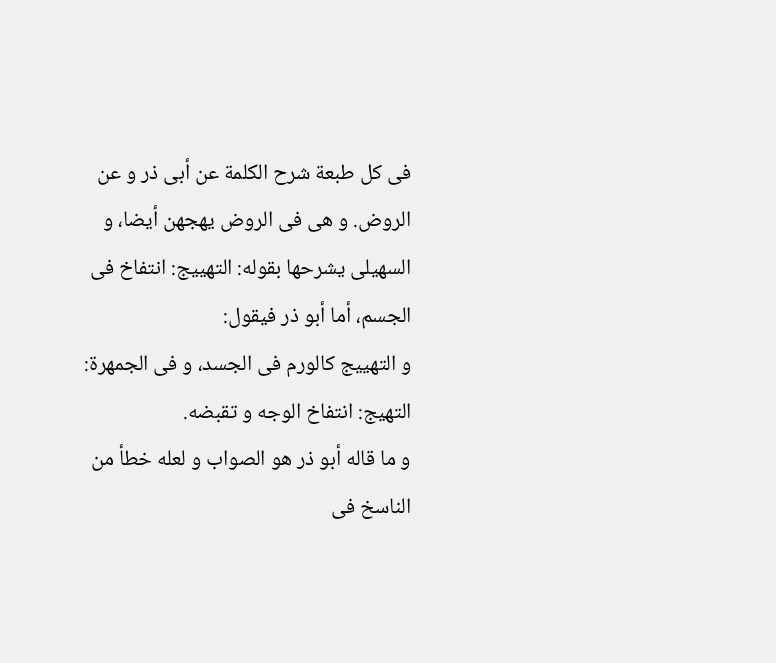فى كل طبعة شرح الكلمة عن أبى ذر و عن الروض. و هى فى الروض يهجهن أيضا، و السهيلى يشرحها بقوله: التهييج: انتفاخ فى الجسم، أما أبو ذر فيقول:
و التهييج كالورم فى الجسد، و فى الجمهرة: التهيج: انتفاخ الوجه و تقبضه.
و ما قاله أبو ذر هو الصواب و لعله خطأ من الناسخ فى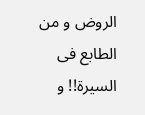الروض و من الطابع فى السيرة!! و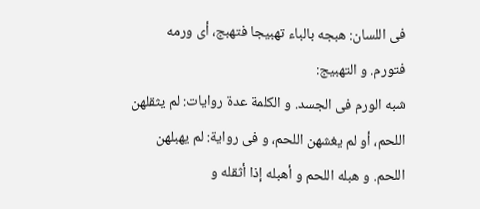فى اللسان: هبجه بالباء تهبيجا فتهبج، أى ورمه فتورم. و التهبيج:
شبه الورم فى الجسد. و الكلمة عدة روايات: لم يثقلهن اللحم، أو لم يغشهن اللحم، و فى رواية: لم يهبلهن اللحم. و هبله اللحم و أهبله إذا أثقله و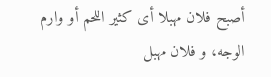أصبح فلان مهبلا أى كثير اللحم أو وارم الوجه، و فلان مهبل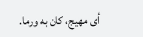أى مهيج، كان به ورما.